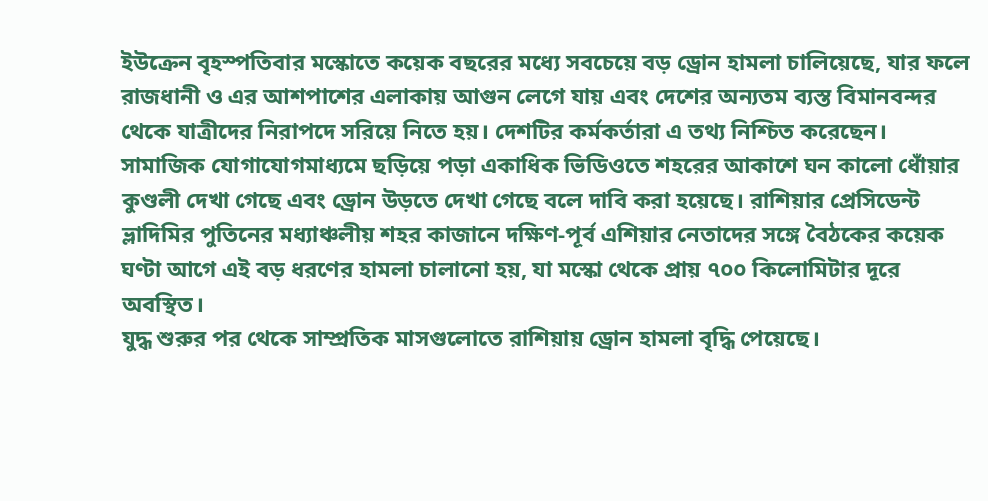ইউক্রেন বৃহস্পতিবার মস্কোতে কয়েক বছরের মধ্যে সবচেয়ে বড় ড্রোন হামলা চালিয়েছে, যার ফলে রাজধানী ও এর আশপাশের এলাকায় আগুন লেগে যায় এবং দেশের অন্যতম ব্যস্ত বিমানবন্দর থেকে যাত্রীদের নিরাপদে সরিয়ে নিতে হয়। দেশটির কর্মকর্তারা এ তথ্য নিশ্চিত করেছেন।
সামাজিক যোগাযোগমাধ্যমে ছড়িয়ে পড়া একাধিক ভিডিওতে শহরের আকাশে ঘন কালো ধোঁয়ার কুণ্ডলী দেখা গেছে এবং ড্রোন উড়তে দেখা গেছে বলে দাবি করা হয়েছে। রাশিয়ার প্রেসিডেন্ট ভ্লাদিমির পুতিনের মধ্যাঞ্চলীয় শহর কাজানে দক্ষিণ-পূর্ব এশিয়ার নেতাদের সঙ্গে বৈঠকের কয়েক ঘণ্টা আগে এই বড় ধরণের হামলা চালানো হয়, যা মস্কো থেকে প্রায় ৭০০ কিলোমিটার দূরে অবস্থিত।
যুদ্ধ শুরুর পর থেকে সাম্প্রতিক মাসগুলোতে রাশিয়ায় ড্রোন হামলা বৃদ্ধি পেয়েছে।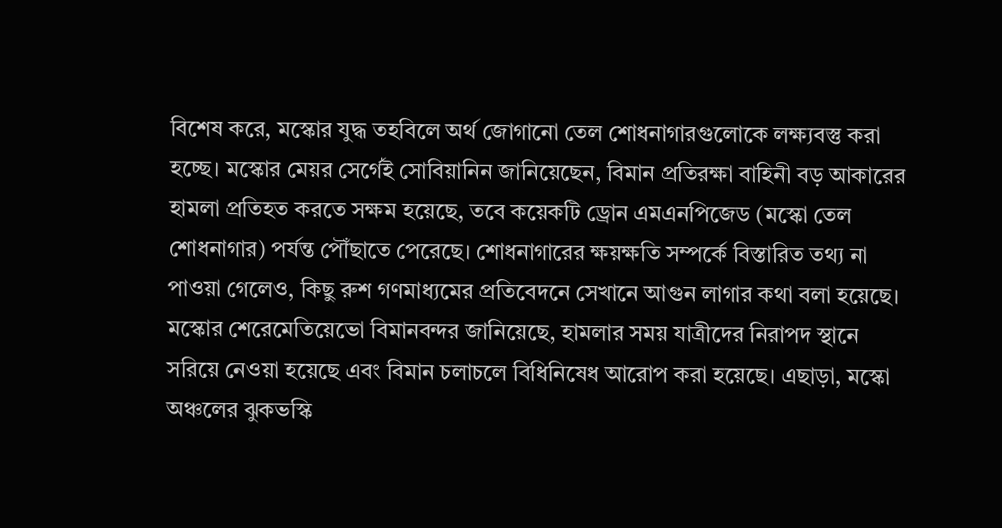বিশেষ করে, মস্কোর যুদ্ধ তহবিলে অর্থ জোগানো তেল শোধনাগারগুলোকে লক্ষ্যবস্তু করা হচ্ছে। মস্কোর মেয়র সের্গেই সোবিয়ানিন জানিয়েছেন, বিমান প্রতিরক্ষা বাহিনী বড় আকারের হামলা প্রতিহত করতে সক্ষম হয়েছে, তবে কয়েকটি ড্রোন এমএনপিজেড (মস্কো তেল শোধনাগার) পর্যন্ত পৌঁছাতে পেরেছে। শোধনাগারের ক্ষয়ক্ষতি সম্পর্কে বিস্তারিত তথ্য না পাওয়া গেলেও, কিছু রুশ গণমাধ্যমের প্রতিবেদনে সেখানে আগুন লাগার কথা বলা হয়েছে।
মস্কোর শেরেমেতিয়েভো বিমানবন্দর জানিয়েছে, হামলার সময় যাত্রীদের নিরাপদ স্থানে সরিয়ে নেওয়া হয়েছে এবং বিমান চলাচলে বিধিনিষেধ আরোপ করা হয়েছে। এছাড়া, মস্কো অঞ্চলের ঝুকভস্কি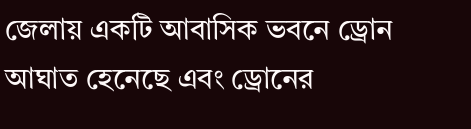জেলায় একটি আবাসিক ভবনে ড্রোন আঘাত হেনেছে এবং ড্রোনের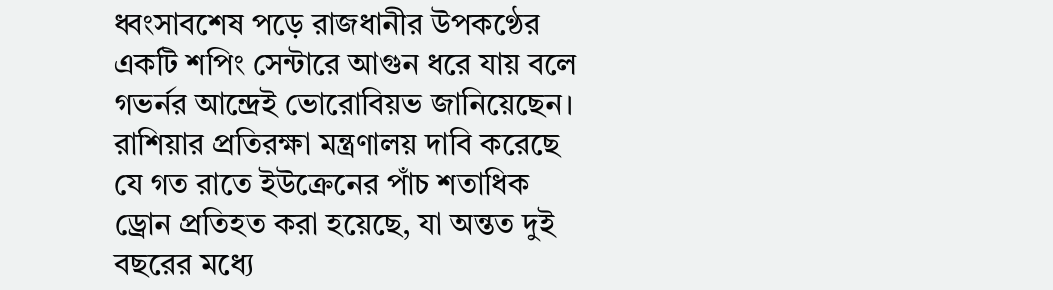ধ্বংসাবশেষ পড়ে রাজধানীর উপকণ্ঠের একটি শপিং সেন্টারে আগুন ধরে যায় বলে গভর্নর আন্দ্রেই ভোরোবিয়ভ জানিয়েছেন। রাশিয়ার প্রতিরক্ষা মন্ত্রণালয় দাবি করেছে যে গত রাতে ইউক্রেনের পাঁচ শতাধিক ড্রোন প্রতিহত করা হয়েছে, যা অন্তত দুই বছরের মধ্যে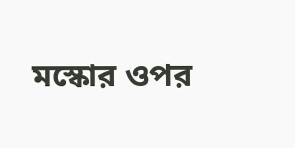মস্কোর ওপর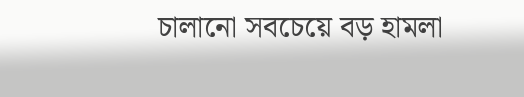চালানো সবচেয়ে বড় হামলা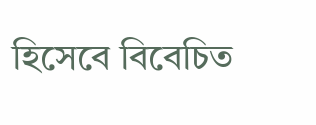হিসেবে বিবেচিত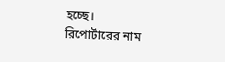হচ্ছে।
রিপোর্টারের নাম